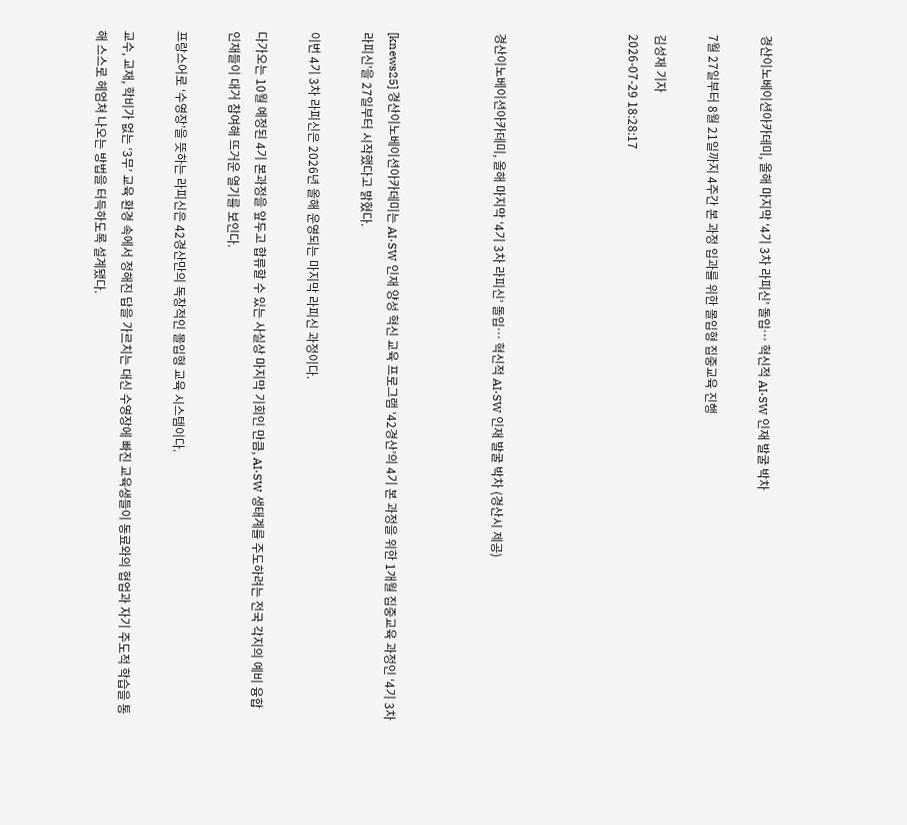경산이노베이션아카데미, 올해 마지막 ‘4기 3차 라피신’ 돌입… 혁신적 AI·SW 인재 발굴 박차

7월 27일부터 8월 21일까지 4주간 본 과정 입과를 위한 몰입형 집중교육 진행

김성재 기자
2026-07-29 18:28:17




경산이노베이션아카데미, 올해 마지막 ‘4기 3차 라피신’ 돌입… 혁신적 AI·SW 인재 발굴 박차 (경산시 제공)



[knews25] 경산이노베이션아카데미는 AI·SW 인재 양성 혁신 교육 프로그램 ‘42경산’의 4기 본 과정을 위한 1개월 집중교육 과정인 ‘4기 3차 라피신’을 27일부터 시작했다고 밝혔다.

이번 4기 3차 라피신은 2026년 올해 운영되는 마지막 라피신 과정이다.

다가오는 10월 예정된 4기 본과정을 앞두고 합류할 수 있는 사실상 마지막 기회인 만큼, AI·SW 생태계를 주도하려는 전국 각지의 예비 융합 인재들이 대거 참여해 뜨거운 열기를 보인다.

프랑스어로 ‘수영장’을 뜻하는 라피신은 42경산만의 독창적인 몰입형 교육 시스템이다.

교수, 교재, 학비가 없는 ‘3무’ 교육 환경 속에서 정해진 답을 가르치는 대신 수영장에 빠진 교육생들이 동료와의 협업과 자기 주도적 학습을 통해 스스로 헤엄쳐 나오는 방법을 터득하도록 설계됐다.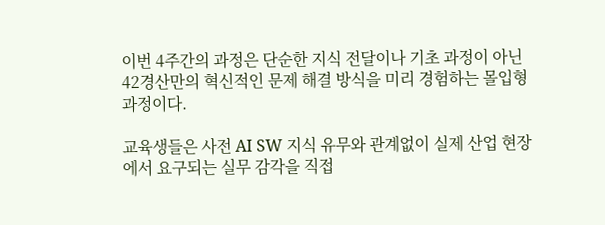이번 4주간의 과정은 단순한 지식 전달이나 기초 과정이 아닌 42경산만의 혁신적인 문제 해결 방식을 미리 경험하는 몰입형 과정이다.

교육생들은 사전 AI SW 지식 유무와 관계없이 실제 산업 현장에서 요구되는 실무 감각을 직접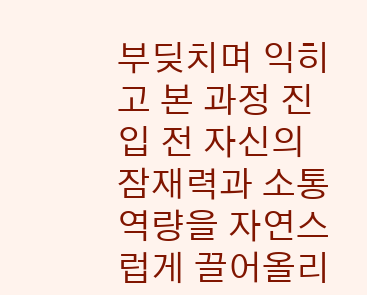부딪치며 익히고 본 과정 진입 전 자신의 잠재력과 소통 역량을 자연스럽게 끌어올리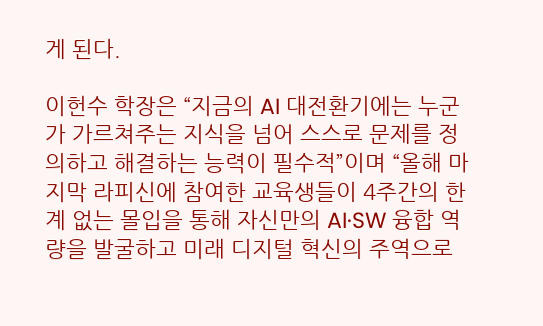게 된다.

이헌수 학장은 “지금의 AI 대전환기에는 누군가 가르쳐주는 지식을 넘어 스스로 문제를 정의하고 해결하는 능력이 필수적”이며 “올해 마지막 라피신에 참여한 교육생들이 4주간의 한계 없는 몰입을 통해 자신만의 AI·SW 융합 역량을 발굴하고 미래 디지털 혁신의 주역으로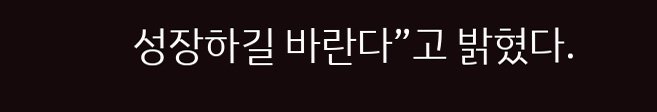성장하길 바란다”고 밝혔다.